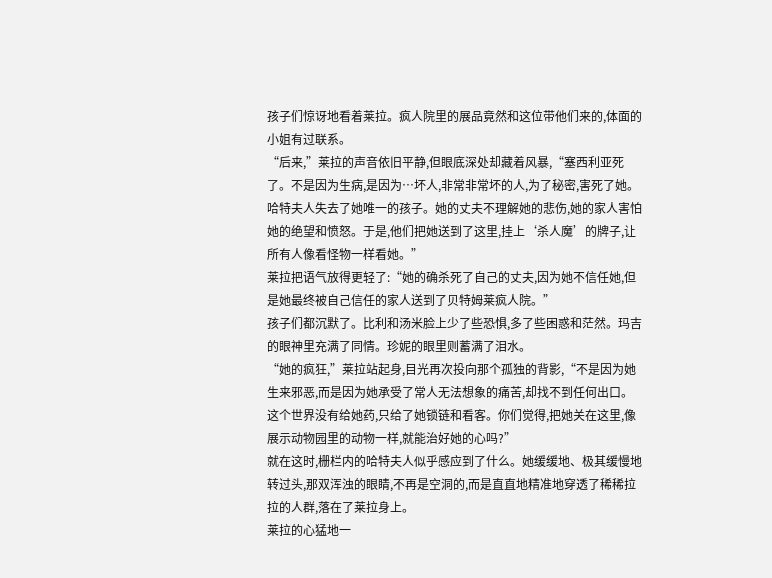孩子们惊讶地看着莱拉。疯人院里的展品竟然和这位带他们来的,体面的小姐有过联系。
“后来,”莱拉的声音依旧平静,但眼底深处却藏着风暴,“塞西利亚死了。不是因为生病,是因为…坏人,非常非常坏的人,为了秘密,害死了她。哈特夫人失去了她唯一的孩子。她的丈夫不理解她的悲伤,她的家人害怕她的绝望和愤怒。于是,他们把她送到了这里,挂上‘杀人魔’的牌子,让所有人像看怪物一样看她。”
莱拉把语气放得更轻了:“她的确杀死了自己的丈夫,因为她不信任她,但是她最终被自己信任的家人送到了贝特姆莱疯人院。”
孩子们都沉默了。比利和汤米脸上少了些恐惧,多了些困惑和茫然。玛吉的眼神里充满了同情。珍妮的眼里则蓄满了泪水。
“她的疯狂,”莱拉站起身,目光再次投向那个孤独的背影,“不是因为她生来邪恶,而是因为她承受了常人无法想象的痛苦,却找不到任何出口。这个世界没有给她药,只给了她锁链和看客。你们觉得,把她关在这里,像展示动物园里的动物一样,就能治好她的心吗?”
就在这时,栅栏内的哈特夫人似乎感应到了什么。她缓缓地、极其缓慢地转过头,那双浑浊的眼睛,不再是空洞的,而是直直地精准地穿透了稀稀拉拉的人群,落在了莱拉身上。
莱拉的心猛地一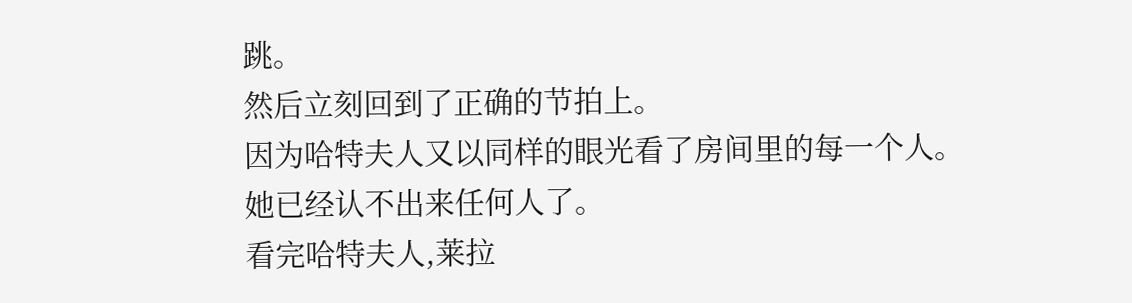跳。
然后立刻回到了正确的节拍上。
因为哈特夫人又以同样的眼光看了房间里的每一个人。
她已经认不出来任何人了。
看完哈特夫人,莱拉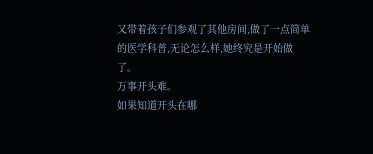又带着孩子们参观了其他房间,做了一点简单的医学科普,无论怎么样,她终究是开始做了。
万事开头难。
如果知道开头在哪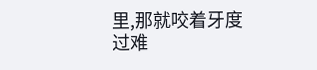里,那就咬着牙度过难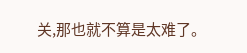关,那也就不算是太难了。